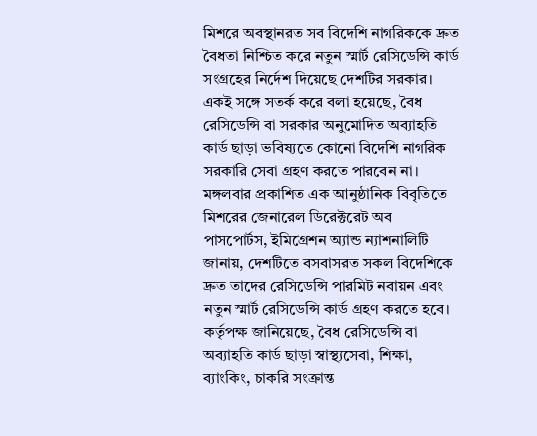মিশরে অবস্থানরত সব বিদেশি নাগরিককে দ্রুত বৈধতা নিশ্চিত করে নতুন স্মার্ট রেসিডেন্সি কার্ড সংগ্রহের নির্দেশ দিয়েছে দেশটির সরকার। একই সঙ্গে সতর্ক করে বলা হয়েছে, বৈধ রেসিডেন্সি বা সরকার অনুমোদিত অব্যাহতি কার্ড ছাড়া ভবিষ্যতে কোনো বিদেশি নাগরিক সরকারি সেবা গ্রহণ করতে পারবেন না।
মঙ্গলবার প্রকাশিত এক আনুষ্ঠানিক বিবৃতিতে মিশরের জেনারেল ডিরেক্টরেট অব পাসপোর্টস, ইমিগ্রেশন অ্যান্ড ন্যাশনালিটি জানায়, দেশটিতে বসবাসরত সকল বিদেশিকে দ্রুত তাদের রেসিডেন্সি পারমিট নবায়ন এবং নতুন স্মার্ট রেসিডেন্সি কার্ড গ্রহণ করতে হবে।
কর্তৃপক্ষ জানিয়েছে, বৈধ রেসিডেন্সি বা অব্যাহতি কার্ড ছাড়া স্বাস্থ্যসেবা, শিক্ষা, ব্যাংকিং, চাকরি সংক্রান্ত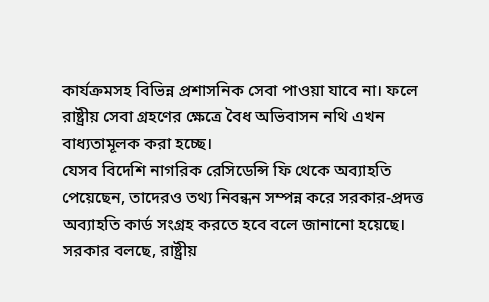কার্যক্রমসহ বিভিন্ন প্রশাসনিক সেবা পাওয়া যাবে না। ফলে রাষ্ট্রীয় সেবা গ্রহণের ক্ষেত্রে বৈধ অভিবাসন নথি এখন বাধ্যতামূলক করা হচ্ছে।
যেসব বিদেশি নাগরিক রেসিডেন্সি ফি থেকে অব্যাহতি পেয়েছেন, তাদেরও তথ্য নিবন্ধন সম্পন্ন করে সরকার-প্রদত্ত অব্যাহতি কার্ড সংগ্রহ করতে হবে বলে জানানো হয়েছে।
সরকার বলছে, রাষ্ট্রীয়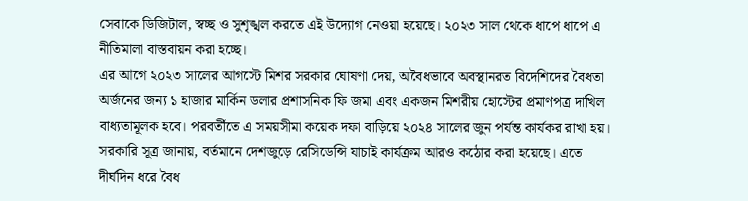সেবাকে ডিজিটাল, স্বচ্ছ ও সুশৃঙ্খল করতে এই উদ্যোগ নেওয়া হয়েছে। ২০২৩ সাল থেকে ধাপে ধাপে এ নীতিমালা বাস্তবায়ন করা হচ্ছে।
এর আগে ২০২৩ সালের আগস্টে মিশর সরকার ঘোষণা দেয়, অবৈধভাবে অবস্থানরত বিদেশিদের বৈধতা অর্জনের জন্য ১ হাজার মার্কিন ডলার প্রশাসনিক ফি জমা এবং একজন মিশরীয় হোস্টের প্রমাণপত্র দাখিল বাধ্যতামূলক হবে। পরবর্তীতে এ সময়সীমা কয়েক দফা বাড়িয়ে ২০২৪ সালের জুন পর্যন্ত কার্যকর রাখা হয়।
সরকারি সূত্র জানায়, বর্তমানে দেশজুড়ে রেসিডেন্সি যাচাই কার্যক্রম আরও কঠোর করা হয়েছে। এতে দীর্ঘদিন ধরে বৈধ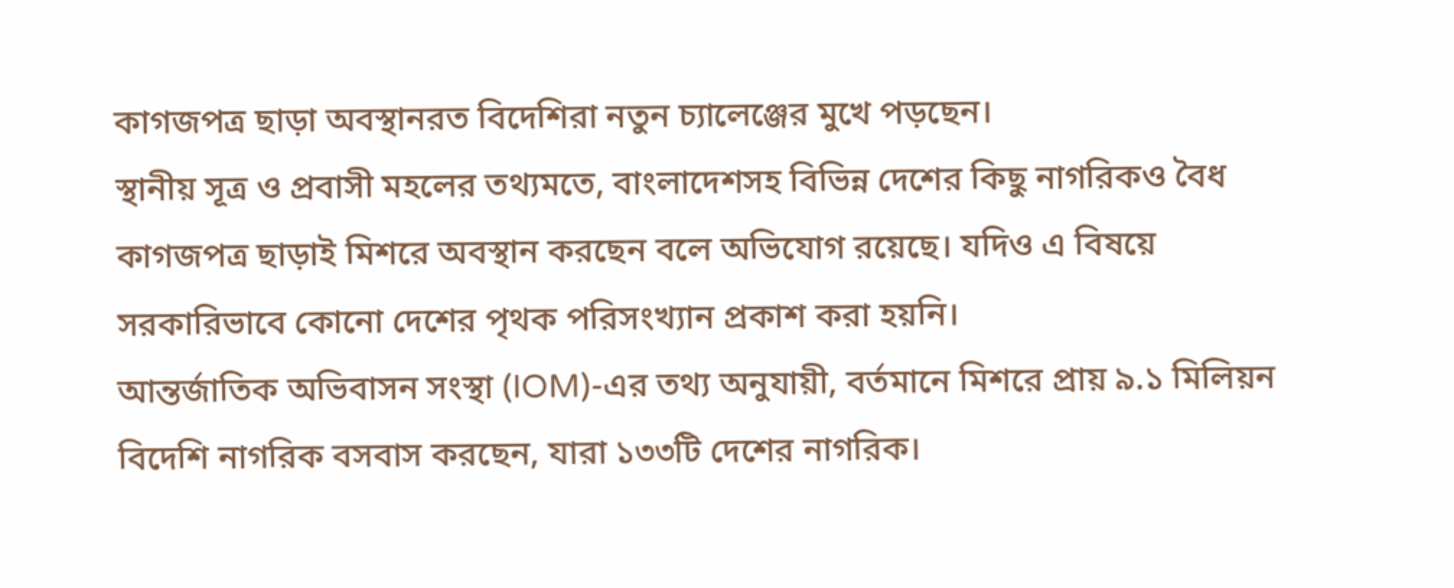কাগজপত্র ছাড়া অবস্থানরত বিদেশিরা নতুন চ্যালেঞ্জের মুখে পড়ছেন।
স্থানীয় সূত্র ও প্রবাসী মহলের তথ্যমতে, বাংলাদেশসহ বিভিন্ন দেশের কিছু নাগরিকও বৈধ কাগজপত্র ছাড়াই মিশরে অবস্থান করছেন বলে অভিযোগ রয়েছে। যদিও এ বিষয়ে সরকারিভাবে কোনো দেশের পৃথক পরিসংখ্যান প্রকাশ করা হয়নি।
আন্তর্জাতিক অভিবাসন সংস্থা (IOM)-এর তথ্য অনুযায়ী, বর্তমানে মিশরে প্রায় ৯.১ মিলিয়ন বিদেশি নাগরিক বসবাস করছেন, যারা ১৩৩টি দেশের নাগরিক।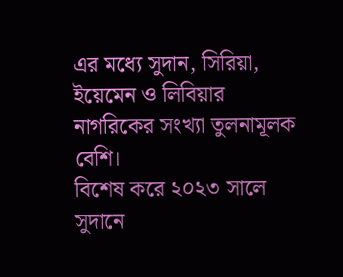এর মধ্যে সুদান, সিরিয়া, ইয়েমেন ও লিবিয়ার নাগরিকের সংখ্যা তুলনামূলক বেশি।
বিশেষ করে ২০২৩ সালে সুদানে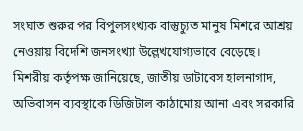সংঘাত শুরুর পর বিপুলসংখ্যক বাস্তুচ্যুত মানুষ মিশরে আশ্রয় নেওয়ায় বিদেশি জনসংখ্যা উল্লেখযোগ্যভাবে বেড়েছে।
মিশরীয় কর্তৃপক্ষ জানিয়েছে, জাতীয় ডাটাবেস হালনাগাদ, অভিবাসন ব্যবস্থাকে ডিজিটাল কাঠামোয় আনা এবং সরকারি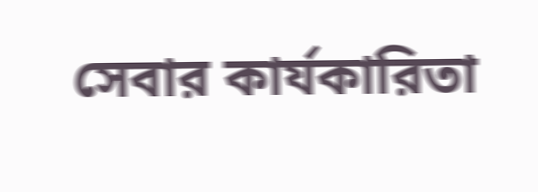সেবার কার্যকারিতা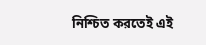নিশ্চিত করতেই এই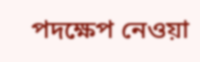পদক্ষেপ নেওয়া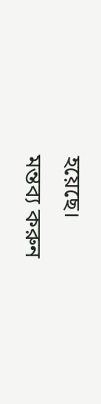হয়েছে।
মন্তব্য করুন